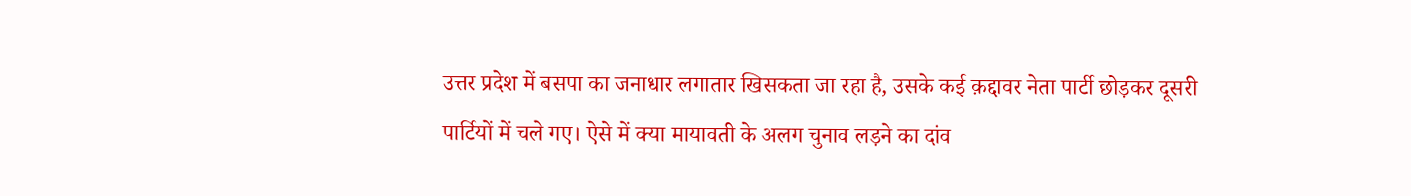उत्तर प्रदेश में बसपा का जनाधार लगातार खिसकता जा रहा है, उसके कई क़द्दावर नेता पार्टी छोड़कर दूसरी पार्टियों में चले गए। ऐसे में क्या मायावती के अलग चुनाव लड़ने का दांव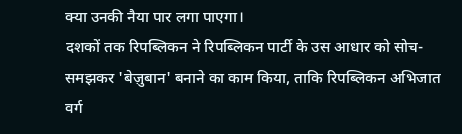क्या उनकी नैया पार लगा पाएगा।
दशकों तक रिपब्लिकन ने रिपब्लिकन पार्टी के उस आधार को सोच-समझकर 'बेज़ुबान' बनाने का काम किया, ताकि रिपब्लिकन अभिजात वर्ग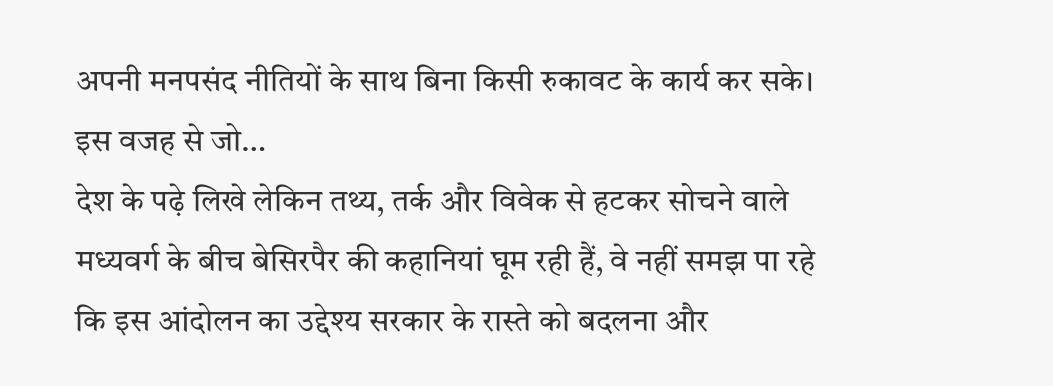अपनी मनपसंद नीतियों के साथ बिना किसी रुकावट के कार्य कर सके। इस वजह से जो…
देश के पढ़े लिखे लेकिन तथ्य, तर्क और विवेक से हटकर सोचने वाले मध्यवर्ग के बीच बेसिरपैर की कहानियां घूम रही हैं, वे नहीं समझ पा रहे कि इस आंदोलन का उद्देश्य सरकार के रास्ते को बदलना और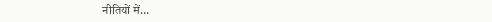नीतियों में…